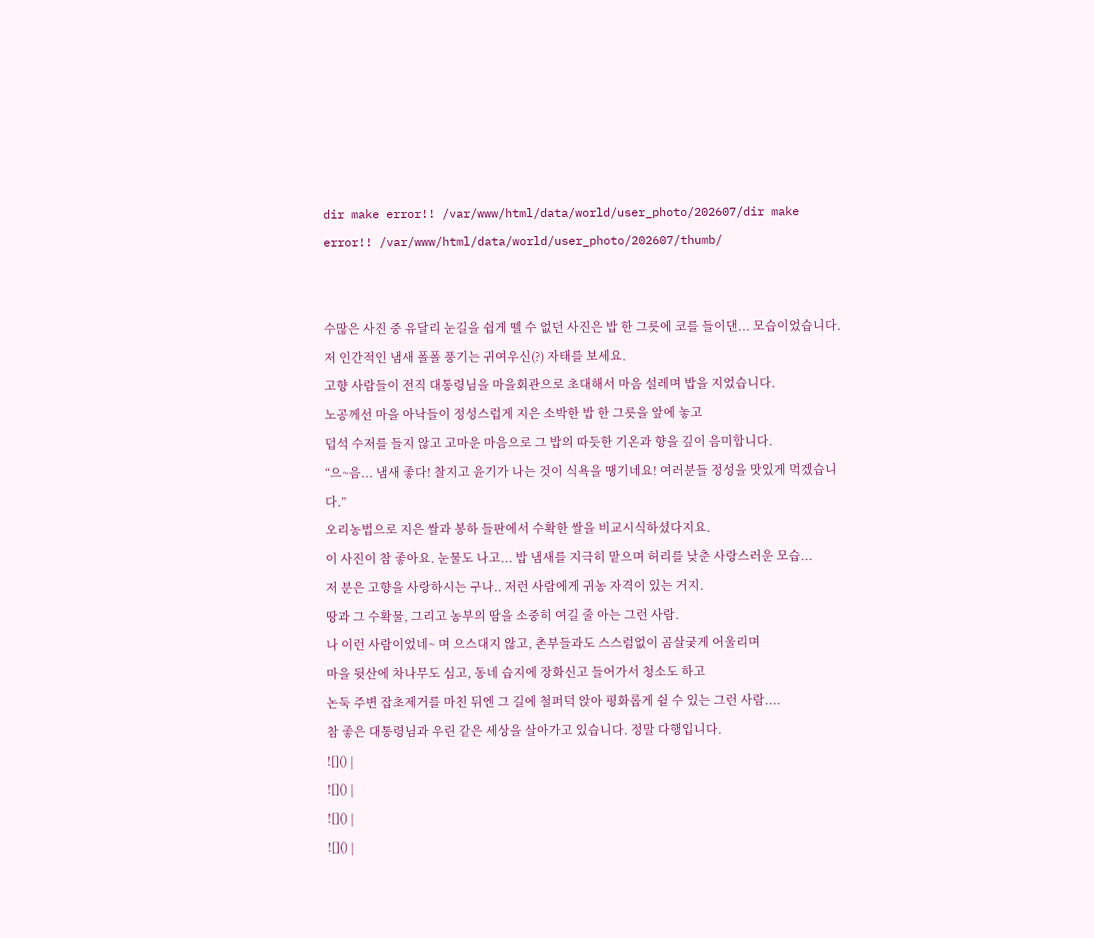dir make error!! /var/www/html/data/world/user_photo/202607/dir make error!! /var/www/html/data/world/user_photo/202607/thumb/


수많은 사진 중 유달리 눈길을 쉽게 뗄 수 없던 사진은 밥 한 그릇에 코를 들이댄... 모습이었습니다.
저 인간적인 냄새 폴폴 풍기는 귀여우신(?) 자태를 보세요.
고향 사람들이 전직 대통령님을 마을회관으로 초대해서 마음 설레며 밥을 지었습니다.
노공께선 마을 아낙들이 정성스럽게 지은 소박한 밥 한 그릇을 앞에 놓고
덥석 수저를 들지 않고 고마운 마음으로 그 밥의 따듯한 기온과 향을 깊이 음미합니다.
“으~음... 냄새 좋다! 찰지고 윤기가 나는 것이 식욕을 땡기네요! 여러분들 정성을 맛있게 먹겠습니다.”
오리농법으로 지은 쌀과 봉하 들판에서 수확한 쌀을 비교시식하셨다지요.
이 사진이 참 좋아요. 눈물도 나고... 밥 냄새를 지극히 맡으며 허리를 낮춘 사랑스러운 모습...
저 분은 고향을 사랑하시는 구나.. 저런 사람에게 귀농 자격이 있는 거지.
땅과 그 수확물, 그리고 농부의 땀을 소중히 여길 줄 아는 그런 사람.
나 이런 사람이었네~ 며 으스대지 않고, 촌부들과도 스스럼없이 곰살궂게 어울리며
마을 뒷산에 차나무도 심고, 동네 습지에 장화신고 들어가서 청소도 하고
논둑 주변 잡초제거를 마친 뒤엔 그 길에 철퍼덕 앉아 평화롭게 쉴 수 있는 그런 사람....
참 좋은 대통령님과 우린 같은 세상을 살아가고 있습니다. 정말 다행입니다.
![]() |
![]() |
![]() |
![]() |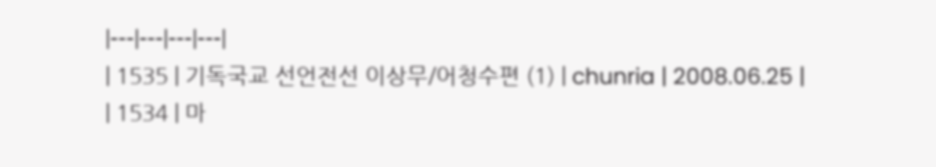|---|---|---|---|
| 1535 | 기독국교 선언전선 이상무/어청수편 (1) | chunria | 2008.06.25 |
| 1534 | 마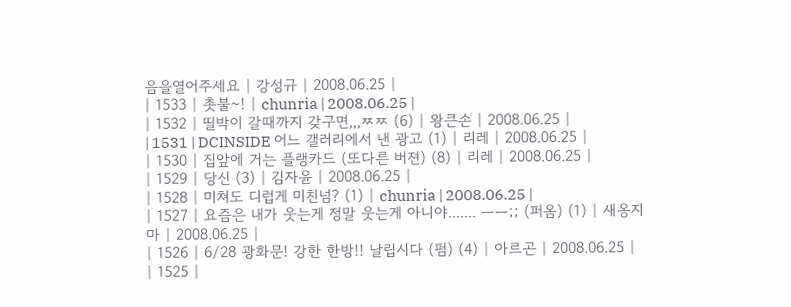음을열어주세요 | 강성규 | 2008.06.25 |
| 1533 | 촛불~! | chunria | 2008.06.25 |
| 1532 | 띨박이 갈때까지 갖구면,,,ㅉㅉ (6) | 왕큰손 | 2008.06.25 |
| 1531 | DCINSIDE 어느 갤러리에서 낸 광고 (1) | 리레 | 2008.06.25 |
| 1530 | 집앞에 거는 플랭카드 (또다른 버젼) (8) | 리레 | 2008.06.25 |
| 1529 | 당신 (3) | 김자윤 | 2008.06.25 |
| 1528 | 미쳐도 디럽게 미친넘? (1) | chunria | 2008.06.25 |
| 1527 | 요즘은 내가 웃는게 정말 웃는게 아니야....... ㅡㅡ;; (퍼옴) (1) | 새옹지마 | 2008.06.25 |
| 1526 | 6/28 광화문! 강한 한방!! 날립시다 (펌) (4) | 아르곤 | 2008.06.25 |
| 1525 |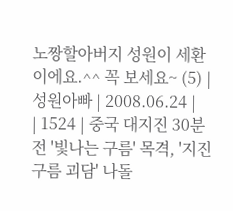노짱할아버지 성원이 세환이에요.^^ 꼭 보세요~ (5) | 성원아빠 | 2008.06.24 |
| 1524 | 중국 대지진 30분 전 '빛나는 구름' 목격, '지진 구름 괴담' 나돌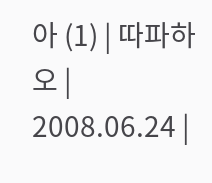아 (1) | 따파하오 | 2008.06.24 |